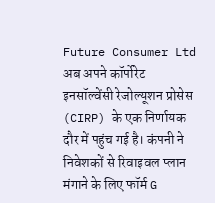Future Consumer Ltd अब अपने कॉर्पोरेट इनसॉल्वेंसी रेजोल्यूशन प्रोसेस (CIRP) के एक निर्णायक दौर में पहुंच गई है। कंपनी ने निवेशकों से रिवाइवल प्लान मंगाने के लिए फॉर्म G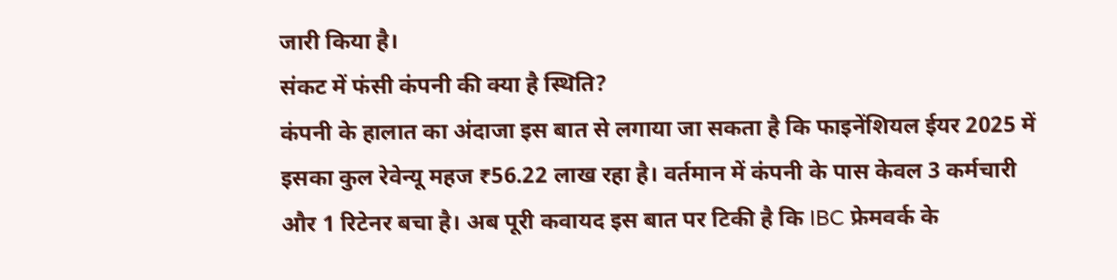जारी किया है।
संकट में फंसी कंपनी की क्या है स्थिति?
कंपनी के हालात का अंदाजा इस बात से लगाया जा सकता है कि फाइनेंशियल ईयर 2025 में इसका कुल रेवेन्यू महज ₹56.22 लाख रहा है। वर्तमान में कंपनी के पास केवल 3 कर्मचारी और 1 रिटेनर बचा है। अब पूरी कवायद इस बात पर टिकी है कि IBC फ्रेमवर्क के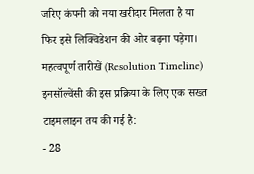जरिए कंपनी को नया खरीदार मिलता है या फिर इसे लिक्विडेशन की ओर बढ़ना पड़ेगा।
महत्वपूर्ण तारीखें (Resolution Timeline)
इनसॉल्वेंसी की इस प्रक्रिया के लिए एक सख्त टाइमलाइन तय की गई है:
- 28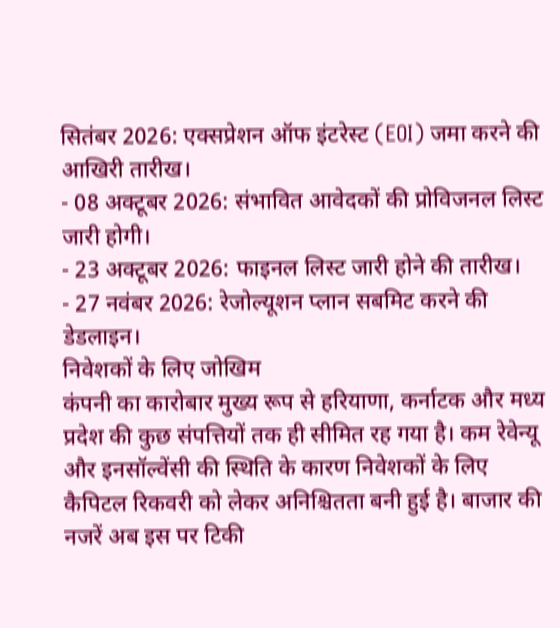सितंबर 2026: एक्सप्रेशन ऑफ इंटरेस्ट (EOI) जमा करने की आखिरी तारीख।
- 08 अक्टूबर 2026: संभावित आवेदकों की प्रोविजनल लिस्ट जारी होगी।
- 23 अक्टूबर 2026: फाइनल लिस्ट जारी होने की तारीख।
- 27 नवंबर 2026: रेजोल्यूशन प्लान सबमिट करने की डेडलाइन।
निवेशकों के लिए जोखिम
कंपनी का कारोबार मुख्य रूप से हरियाणा, कर्नाटक और मध्य प्रदेश की कुछ संपत्तियों तक ही सीमित रह गया है। कम रेवेन्यू और इनसॉल्वेंसी की स्थिति के कारण निवेशकों के लिए कैपिटल रिकवरी को लेकर अनिश्चितता बनी हुई है। बाजार की नजरें अब इस पर टिकी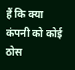हैं कि क्या कंपनी को कोई ठोस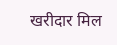खरीदार मिल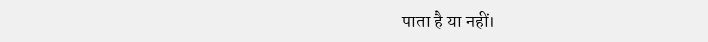पाता है या नहीं।